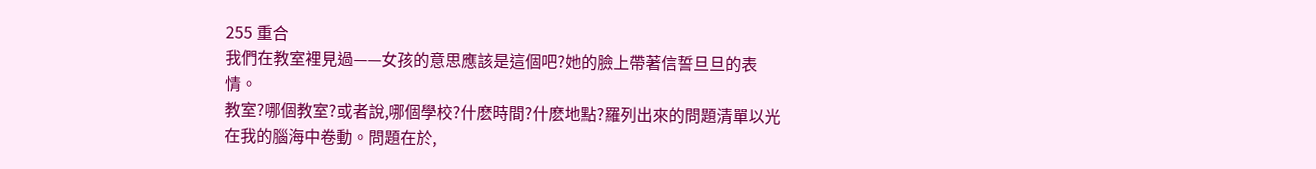255 重合
我們在教室裡見過——女孩的意思應該是這個吧?她的臉上帶著信誓旦旦的表情。
教室?哪個教室?或者說,哪個學校?什麽時間?什麽地點?羅列出來的問題清單以光在我的腦海中卷動。問題在於,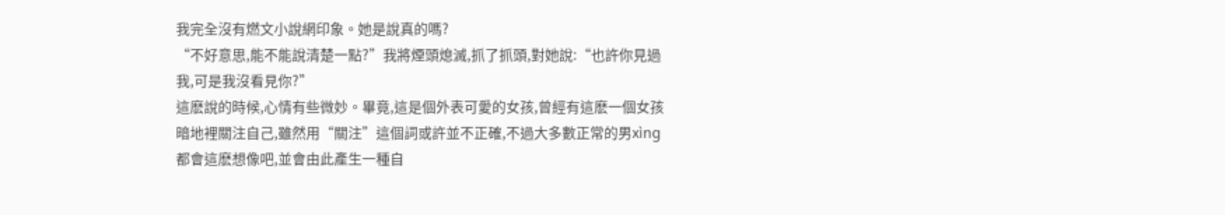我完全沒有燃文小說網印象。她是說真的嗎?
“不好意思,能不能說清楚一點?”我將煙頭熄滅,抓了抓頭,對她說:“也許你見過我,可是我沒看見你?”
這麽說的時候,心情有些微妙。畢竟,這是個外表可愛的女孩,曾經有這麽一個女孩暗地裡關注自己,雖然用“關注”這個詞或許並不正確,不過大多數正常的男xìng都會這麽想像吧,並會由此產生一種自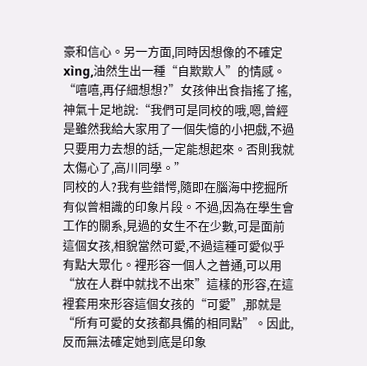豪和信心。另一方面,同時因想像的不確定xìng,油然生出一種“自欺欺人”的情感。
“嘻嘻,再仔細想想?”女孩伸出食指搖了搖,神氣十足地說:“我們可是同校的哦,嗯,曾經是雖然我給大家用了一個失憶的小把戲,不過只要用力去想的話,一定能想起來。否則我就太傷心了,高川同學。”
同校的人?我有些錯愕,隨即在腦海中挖掘所有似曾相識的印象片段。不過,因為在學生會工作的關系,見過的女生不在少數,可是面前這個女孩,相貌當然可愛,不過這種可愛似乎有點大眾化。裡形容一個人之普通,可以用“放在人群中就找不出來”這樣的形容,在這裡套用來形容這個女孩的“可愛”,那就是“所有可愛的女孩都具備的相同點”。因此,反而無法確定她到底是印象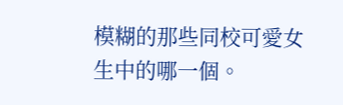模糊的那些同校可愛女生中的哪一個。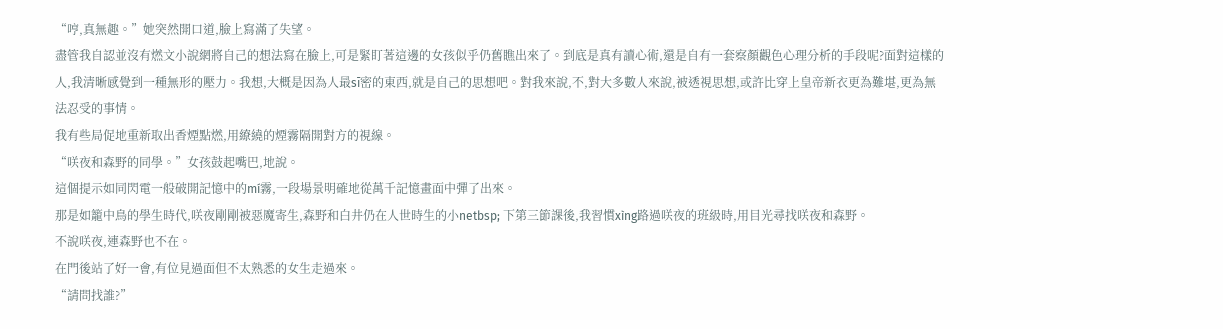“哼,真無趣。”她突然開口道,臉上寫滿了失望。
盡管我自認並沒有燃文小說網將自己的想法寫在臉上,可是緊盯著這邊的女孩似乎仍舊瞧出來了。到底是真有讀心術,還是自有一套察顏觀色心理分析的手段呢?面對這樣的人,我清晰感覺到一種無形的壓力。我想,大概是因為人最sī密的東西,就是自己的思想吧。對我來說,不,對大多數人來說,被透視思想,或許比穿上皇帝新衣更為難堪,更為無法忍受的事情。
我有些局促地重新取出香煙點燃,用繚繞的煙霧隔開對方的視線。
“咲夜和森野的同學。”女孩鼓起嘴巴,地說。
這個提示如同閃電一般破開記憶中的mí霧,一段場景明確地從萬千記憶畫面中彈了出來。
那是如籠中鳥的學生時代,咲夜剛剛被惡魔寄生,森野和白井仍在人世時生的小netbsp; 下第三節課後,我習慣xìng路過咲夜的班級時,用目光尋找咲夜和森野。
不說咲夜,連森野也不在。
在門後站了好一會,有位見過面但不太熟悉的女生走過來。
“請問找誰?”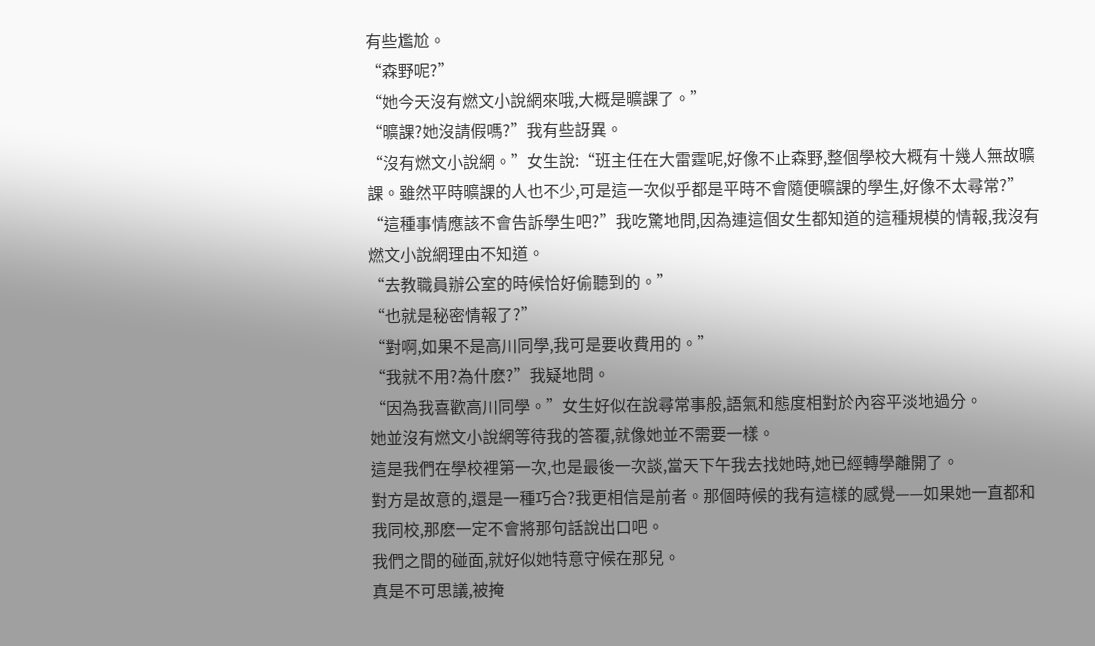有些尷尬。
“森野呢?”
“她今天沒有燃文小說網來哦,大概是曠課了。”
“曠課?她沒請假嗎?”我有些訝異。
“沒有燃文小說網。”女生說:“班主任在大雷霆呢,好像不止森野,整個學校大概有十幾人無故曠課。雖然平時曠課的人也不少,可是這一次似乎都是平時不會隨便曠課的學生,好像不太尋常?”
“這種事情應該不會告訴學生吧?”我吃驚地問,因為連這個女生都知道的這種規模的情報,我沒有燃文小說網理由不知道。
“去教職員辦公室的時候恰好偷聽到的。”
“也就是秘密情報了?”
“對啊,如果不是高川同學,我可是要收費用的。”
“我就不用?為什麽?”我疑地問。
“因為我喜歡高川同學。”女生好似在說尋常事般,語氣和態度相對於內容平淡地過分。
她並沒有燃文小說網等待我的答覆,就像她並不需要一樣。
這是我們在學校裡第一次,也是最後一次談,當天下午我去找她時,她已經轉學離開了。
對方是故意的,還是一種巧合?我更相信是前者。那個時候的我有這樣的感覺——如果她一直都和我同校,那麽一定不會將那句話說出口吧。
我們之間的碰面,就好似她特意守候在那兒。
真是不可思議,被掩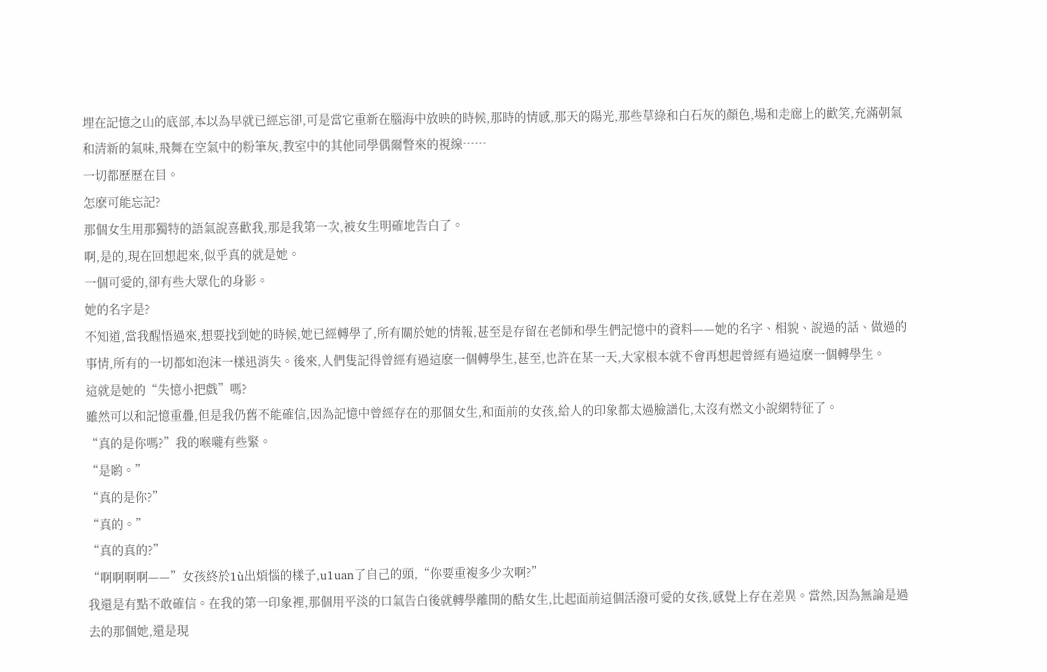埋在記憶之山的底部,本以為早就已經忘卻,可是當它重新在腦海中放映的時候,那時的情感,那天的陽光,那些草綠和白石灰的顏色,場和走廊上的歡笑,充滿朝氣和清新的氣味,飛舞在空氣中的粉筆灰,教室中的其他同學偶爾瞥來的視線……
一切都歷歷在目。
怎麽可能忘記?
那個女生用那獨特的語氣說喜歡我,那是我第一次,被女生明確地告白了。
啊,是的,現在回想起來,似乎真的就是她。
一個可愛的,卻有些大眾化的身影。
她的名字是?
不知道,當我醒悟過來,想要找到她的時候,她已經轉學了,所有關於她的情報,甚至是存留在老師和學生們記憶中的資料——她的名字、相貌、說過的話、做過的事情,所有的一切都如泡沫一樣迅消失。後來,人們隻記得曾經有過這麽一個轉學生,甚至,也許在某一天,大家根本就不會再想起曾經有過這麽一個轉學生。
這就是她的“失憶小把戲”嗎?
雖然可以和記憶重疊,但是我仍舊不能確信,因為記憶中曾經存在的那個女生,和面前的女孩,給人的印象都太過臉譜化,太沒有燃文小說網特征了。
“真的是你嗎?”我的喉嚨有些緊。
“是喲。”
“真的是你?”
“真的。”
“真的真的?”
“啊啊啊啊——”女孩終於1ù出煩惱的樣子,u1uan了自己的頭,“你要重複多少次啊?”
我還是有點不敢確信。在我的第一印象裡,那個用平淡的口氣告白後就轉學離開的酷女生,比起面前這個活潑可愛的女孩,感覺上存在差異。當然,因為無論是過去的那個她,還是現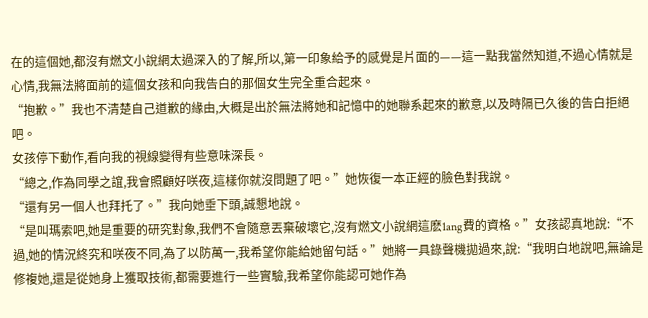在的這個她,都沒有燃文小說網太過深入的了解,所以,第一印象給予的感覺是片面的——這一點我當然知道,不過心情就是心情,我無法將面前的這個女孩和向我告白的那個女生完全重合起來。
“抱歉。”我也不清楚自己道歉的緣由,大概是出於無法將她和記憶中的她聯系起來的歉意,以及時隔已久後的告白拒絕吧。
女孩停下動作,看向我的視線變得有些意味深長。
“總之,作為同學之誼,我會照顧好咲夜,這樣你就沒問題了吧。”她恢復一本正經的臉色對我說。
“還有另一個人也拜托了。”我向她垂下頭,誠懇地說。
“是叫瑪索吧,她是重要的研究對象,我們不會隨意丟棄破壞它,沒有燃文小說網這麽1ang費的資格。”女孩認真地說:“不過,她的情況終究和咲夜不同,為了以防萬一,我希望你能給她留句話。”她將一具錄聲機拋過來,說:“我明白地說吧,無論是修複她,還是從她身上獲取技術,都需要進行一些實驗,我希望你能認可她作為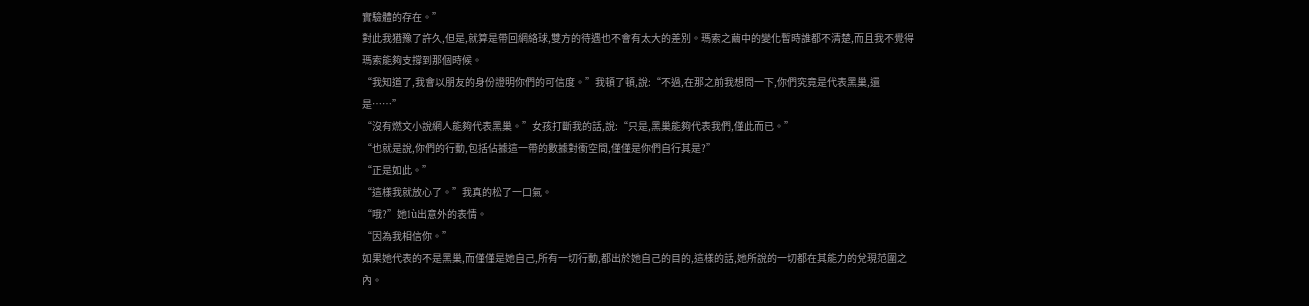實驗體的存在。”
對此我猶豫了許久,但是,就算是帶回網絡球,雙方的待遇也不會有太大的差別。瑪索之繭中的變化暫時誰都不清楚,而且我不覺得瑪索能夠支撐到那個時候。
“我知道了,我會以朋友的身份證明你們的可信度。”我頓了頓,說:“不過,在那之前我想問一下,你們究竟是代表黑巢,還是……”
“沒有燃文小說網人能夠代表黑巢。”女孩打斷我的話,說:“只是,黑巢能夠代表我們,僅此而已。”
“也就是說,你們的行動,包括佔據這一帶的數據對衝空間,僅僅是你們自行其是?”
“正是如此。”
“這樣我就放心了。”我真的松了一口氣。
“哦?”她1ù出意外的表情。
“因為我相信你。”
如果她代表的不是黑巢,而僅僅是她自己,所有一切行動,都出於她自己的目的,這樣的話,她所說的一切都在其能力的兌現范圍之內。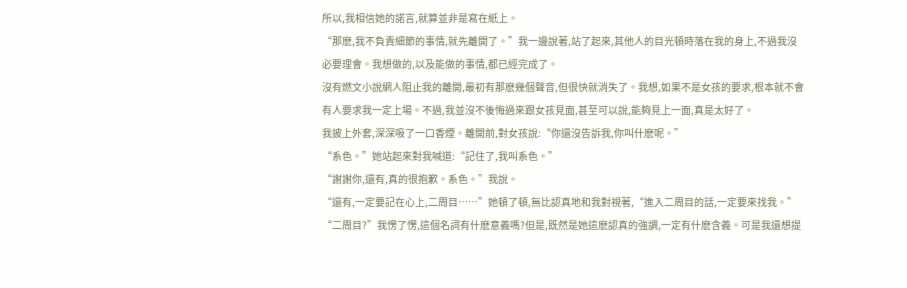所以,我相信她的諾言,就算並非是寫在紙上。
“那麽,我不負責細節的事情,就先離開了。”我一邊說著,站了起來,其他人的目光頓時落在我的身上,不過我沒必要理會。我想做的,以及能做的事情,都已經完成了。
沒有燃文小說網人阻止我的離開,最初有那麽幾個聲音,但很快就消失了。我想,如果不是女孩的要求,根本就不會有人要求我一定上場。不過,我並沒不後悔過來跟女孩見面,甚至可以說,能夠見上一面,真是太好了。
我披上外套,深深吸了一口香煙。離開前,對女孩說:“你還沒告訴我,你叫什麽呢。”
“系色。”她站起來對我喊道:“記住了,我叫系色。”
“謝謝你,還有,真的很抱歉。系色。”我說。
“還有,一定要記在心上,二周目……”她頓了頓,無比認真地和我對視著,“進入二周目的話,一定要來找我。”
“二周目?”我愣了愣,這個名詞有什麽意義嗎?但是,既然是她這麽認真的強調,一定有什麽含義。可是我還想提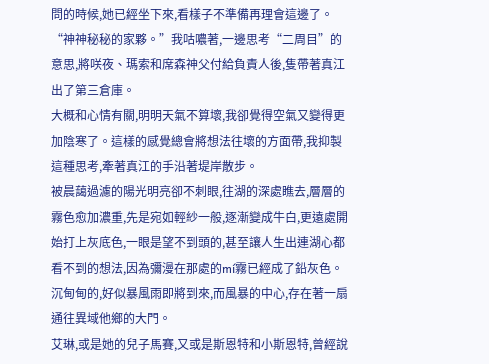問的時候,她已經坐下來,看樣子不準備再理會這邊了。
“神神秘秘的家夥。”我咕噥著,一邊思考“二周目”的意思,將咲夜、瑪索和席森神父付給負責人後,隻帶著真江出了第三倉庫。
大概和心情有關,明明天氣不算壞,我卻覺得空氣又變得更加陰寒了。這樣的感覺總會將想法往壞的方面帶,我抑製這種思考,牽著真江的手沿著堤岸散步。
被晨藹過濾的陽光明亮卻不刺眼,往湖的深處瞧去,層層的霧色愈加濃重,先是宛如輕紗一般,逐漸變成牛白,更遠處開始打上灰底色,一眼是望不到頭的,甚至讓人生出連湖心都看不到的想法,因為彌漫在那處的mí霧已經成了鉛灰色。沉甸甸的,好似暴風雨即將到來,而風暴的中心,存在著一扇通往異域他鄉的大門。
艾琳,或是她的兒子馬賽,又或是斯恩特和小斯恩特,曾經說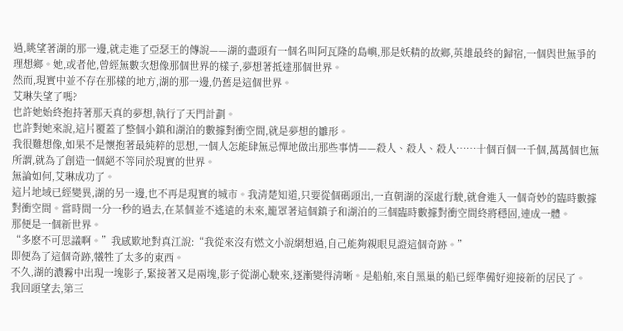過,眺望著湖的那一邊,就走進了亞瑟王的傳說——湖的盡頭有一個名叫阿瓦隆的島嶼,那是妖精的故鄉,英雄最終的歸宿,一個與世無爭的理想鄉。她,或者他,曾經無數次想像那個世界的樣子,夢想著抵達那個世界。
然而,現實中並不存在那樣的地方,湖的那一邊,仍舊是這個世界。
艾琳失望了嗎?
也許她始終抱持著那天真的夢想,執行了天門計劃。
也許對她來說,這片覆蓋了整個小鎮和湖泊的數據對衝空間,就是夢想的雛形。
我很難想像,如果不是懷抱著最純粹的思想,一個人怎能肆無忌憚地做出那些事情——殺人、殺人、殺人……十個百個一千個,萬萬個也無所謂,就為了創造一個絕不等同於現實的世界。
無論如何,艾琳成功了。
這片地域已經變異,湖的另一邊,也不再是現實的城市。我清楚知道,只要從個碼頭出,一直朝湖的深處行駛,就會進入一個奇妙的臨時數據對衝空間。當時間一分一秒的過去,在某個並不遙遠的未來,籠罩著這個鎮子和湖泊的三個臨時數據對衝空間終將穩固,連成一體。
那便是一個新世界。
“多麽不可思議啊。”我感歎地對真江說:“我從來沒有燃文小說網想過,自己能夠親眼見證這個奇跡。”
即便為了這個奇跡,犧牲了太多的東西。
不久,湖的濃霧中出現一塊影子,緊接著又是兩塊,影子從湖心駛來,逐漸變得清晰。是船舶,來自黑巢的船已經準備好迎接新的居民了。
我回頭望去,第三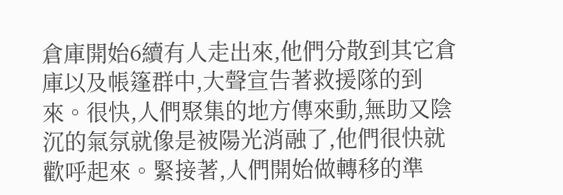倉庫開始6續有人走出來,他們分散到其它倉庫以及帳篷群中,大聲宣告著救援隊的到來。很快,人們聚集的地方傳來動,無助又陰沉的氣氛就像是被陽光消融了,他們很快就歡呼起來。緊接著,人們開始做轉移的準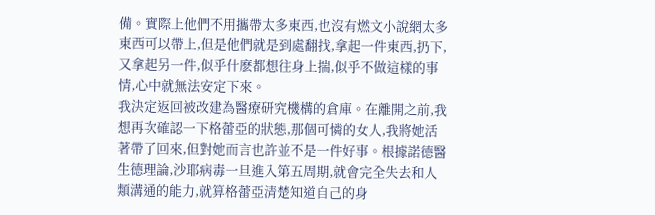備。實際上他們不用攜帶太多東西,也沒有燃文小說網太多東西可以帶上,但是他們就是到處翻找,拿起一件東西,扔下,又拿起另一件,似乎什麽都想往身上揣,似乎不做這樣的事情,心中就無法安定下來。
我決定返回被改建為醫療研究機構的倉庫。在離開之前,我想再次確認一下格蕾亞的狀態,那個可憐的女人,我將她活著帶了回來,但對她而言也許並不是一件好事。根據諾德醫生德理論,沙耶病毒一旦進入第五周期,就會完全失去和人類溝通的能力,就算格蕾亞清楚知道自己的身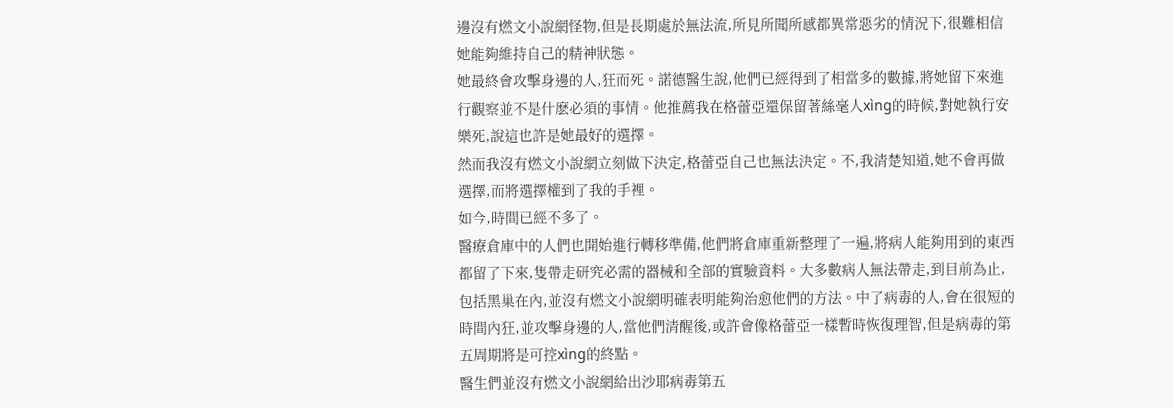邊沒有燃文小說網怪物,但是長期處於無法流,所見所聞所感都異常惡劣的情況下,很難相信她能夠維持自己的精神狀態。
她最終會攻擊身邊的人,狂而死。諾德醫生說,他們已經得到了相當多的數據,將她留下來進行觀察並不是什麽必須的事情。他推薦我在格蕾亞還保留著絲毫人xìng的時候,對她執行安樂死,說這也許是她最好的選擇。
然而我沒有燃文小說網立刻做下決定,格蕾亞自己也無法決定。不,我清楚知道,她不會再做選擇,而將選擇權到了我的手裡。
如今,時間已經不多了。
醫療倉庫中的人們也開始進行轉移準備,他們將倉庫重新整理了一遍,將病人能夠用到的東西都留了下來,隻帶走研究必需的器械和全部的實驗資料。大多數病人無法帶走,到目前為止,包括黑巢在內,並沒有燃文小說網明確表明能夠治愈他們的方法。中了病毒的人,會在很短的時間內狂,並攻擊身邊的人,當他們清醒後,或許會像格蕾亞一樣暫時恢復理智,但是病毒的第五周期將是可控xìng的終點。
醫生們並沒有燃文小說網給出沙耶病毒第五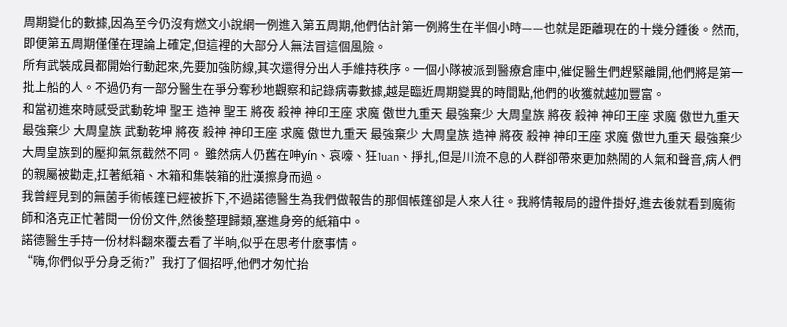周期變化的數據,因為至今仍沒有燃文小說網一例進入第五周期,他們估計第一例將生在半個小時——也就是距離現在的十幾分鍾後。然而,即便第五周期僅僅在理論上確定,但這裡的大部分人無法冒這個風險。
所有武裝成員都開始行動起來,先要加強防線,其次還得分出人手維持秩序。一個小隊被派到醫療倉庫中,催促醫生們趕緊離開,他們將是第一批上船的人。不過仍有一部分醫生在爭分奪秒地觀察和記錄病毒數據,越是臨近周期變異的時間點,他們的收獲就越加豐富。
和當初進來時感受武動乾坤 聖王 造神 聖王 將夜 殺神 神印王座 求魔 傲世九重天 最強棄少 大周皇族 將夜 殺神 神印王座 求魔 傲世九重天 最強棄少 大周皇族 武動乾坤 將夜 殺神 神印王座 求魔 傲世九重天 最強棄少 大周皇族 造神 將夜 殺神 神印王座 求魔 傲世九重天 最強棄少 大周皇族到的壓抑氣氛截然不同。 雖然病人仍舊在呻yín、哀嚎、狂1uan、掙扎,但是川流不息的人群卻帶來更加熱鬧的人氣和聲音,病人們的親屬被勸走,扛著紙箱、木箱和集裝箱的壯漢擦身而過。
我曾經見到的無菌手術帳篷已經被拆下,不過諾德醫生為我們做報告的那個帳篷卻是人來人往。我將情報局的證件掛好,進去後就看到魔術師和洛克正忙著閱一份份文件,然後整理歸類,塞進身旁的紙箱中。
諾德醫生手持一份材料翻來覆去看了半晌,似乎在思考什麽事情。
“嗨,你們似乎分身乏術?”我打了個招呼,他們才匆忙抬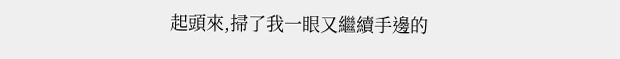起頭來,掃了我一眼又繼續手邊的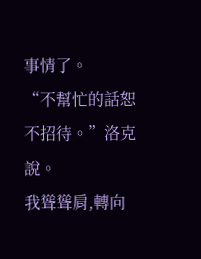事情了。
“不幫忙的話恕不招待。”洛克說。
我聳聳肩,轉向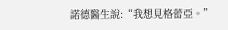諾德醫生說:“我想見格蕾亞。”